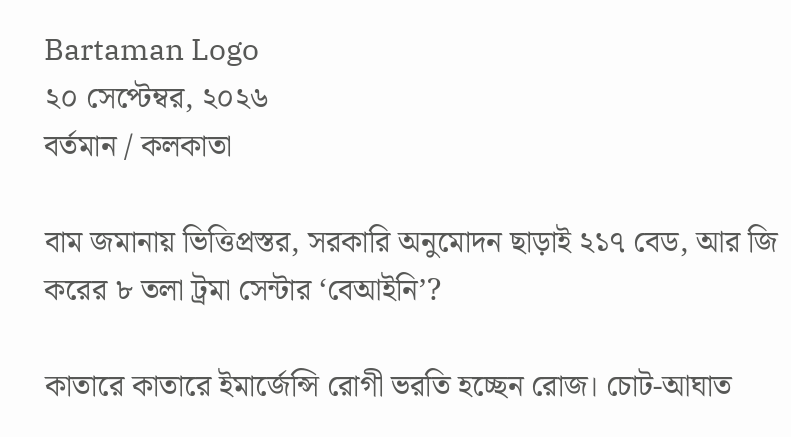Bartaman Logo
২০ সেপ্টেম্বর, ২০২৬
বর্তমান / কলকাতা

বাম জমানায় ভিত্তিপ্রস্তর, সরকারি অনুমোদন ছাড়াই ২১৭ বেড, আর জি করের ৮ তলা ট্রমা সেন্টার ‘বেআইনি’?

কাতারে কাতারে ইমার্জেন্সি রোগী ভরতি হচ্ছেন রোজ। চোট-আঘাত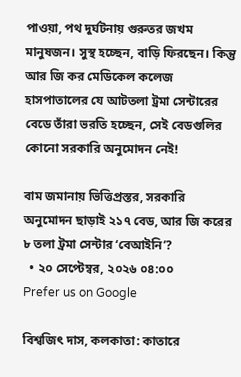পাওয়া, পথ দুর্ঘটনায় গুরুতর জখম মানুষজন। সুস্থ হচ্ছেন, বাড়ি ফিরছেন। কিন্তু আর জি কর মেডিকেল কলেজ হাসপাতালের যে আটতলা ট্রমা সেন্টারের বেডে তাঁরা ভরতি হচ্ছেন, সেই বেডগুলির কোনো সরকারি অনুমোদন নেই!

বাম জমানায় ভিত্তিপ্রস্তর, সরকারি অনুমোদন ছাড়াই ২১৭ বেড, আর জি করের ৮ তলা ট্রমা সেন্টার ‘বেআইনি’?
  • ২০ সেপ্টেম্বর, ২০২৬ ০৪:০০
Prefer us on Google

বিশ্বজিৎ দাস, কলকাতা: কাতারে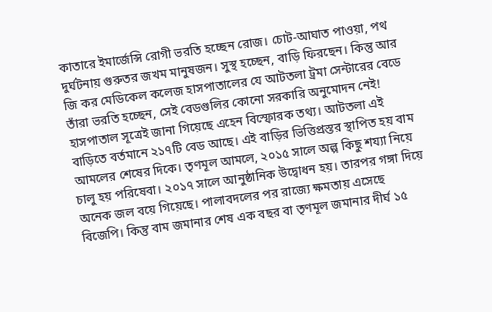কাতারে ইমার্জেন্সি রোগী ভরতি হচ্ছেন রোজ। চোট-আঘাত পাওয়া, পথ দুর্ঘটনায় গুরুতর জখম মানুষজন। সুস্থ হচ্ছেন, বাড়ি ফিরছেন। কিন্তু আর জি কর মেডিকেল কলেজ হাসপাতালের যে আটতলা ট্রমা সেন্টারের বেডে তাঁরা ভরতি হচ্ছেন, সেই বেডগুলির কোনো সরকারি অনুমোদন নেই! হাসপাতাল সূত্রেই জানা গিয়েছে এহেন বিস্ফোরক তথ্য। আটতলা এই বাড়িতে বর্তমানে ২১৭টি বেড আছে। এই বাড়ির ভিত্তিপ্রস্তর স্থাপিত হয় বাম আমলের শেষের দিকে। তৃণমূল আমলে, ২০১৫ সালে অল্প কিছু শয্যা নিয়ে চালু হয় পরিষেবা। ২০১৭ সালে আনুষ্ঠানিক উদ্বোধন হয়। তারপর গঙ্গা দিয়ে অনেক জল বয়ে গিয়েছে। পালাবদলের পর রাজ্যে ক্ষমতায় এসেছে বিজেপি। কিন্তু বাম জমানার শেষ এক বছর বা তৃণমূল জমানার দীর্ঘ ১৫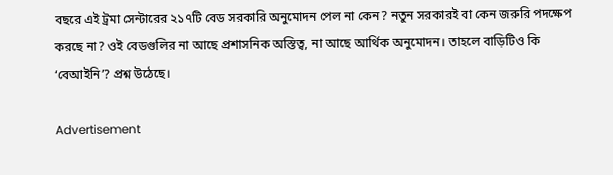বছরে এই ট্রমা সেন্টারের ২১৭টি বেড সরকারি অনুমোদন পেল না কেন? নতুন সরকারই বা কেন জরুরি পদক্ষেপ করছে না? ওই বেডগুলির না আছে প্রশাসনিক অস্তিত্ব, না আছে আর্থিক অনুমোদন। তাহলে বাড়িটিও কি ‘বেআইনি’? প্রশ্ন উঠেছে।

Advertisement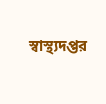স্বাস্থ্যদপ্তর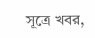সূত্রে খবর,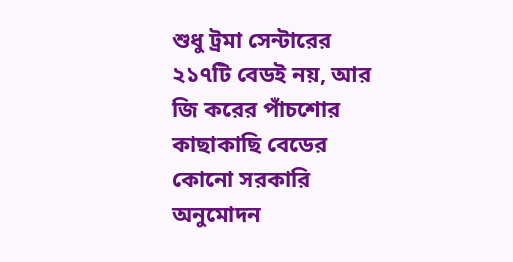শুধু ট্রমা সেন্টারের ২১৭টি বেডই নয়, আর জি করের পাঁচশোর কাছাকাছি বেডের কোনো সরকারি অনুমোদন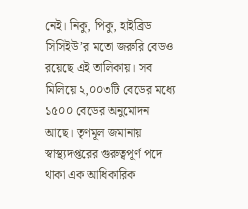নেই। নিকু, পিকু, হাইব্রিড সিসিইউ’র মতো জরুরি বেডও রয়েছে এই তালিকায়। সব মিলিয়ে ২,০০৩টি বেডের মধ্যে ১৫০০ বেডের অনুমোদন আছে। তৃণমূল জমানায় স্বাস্থ্যদপ্তরের গুরুত্বপূর্ণ পদে থাকা এক আধিকারিক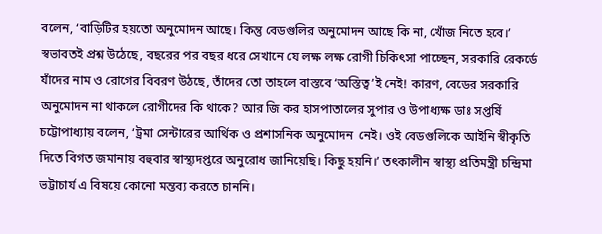বলেন, ‘বাড়িটির হয়তো অনুমোদন আছে। কিন্তু বেডগুলির অনুমোদন আছে কি না, খোঁজ নিতে হবে।’ স্বভাবতই প্রশ্ন উঠেছে, বছরের পর বছর ধরে সেখানে যে লক্ষ লক্ষ রোগী চিকিৎসা পাচ্ছেন, সরকারি রেকর্ডে যাঁদের নাম ও রোগের বিবরণ উঠছে, তাঁদের তো তাহলে বাস্তবে ‘অস্তিত্ব’ই নেই! কারণ, বেডের সরকারি অনুমোদন না থাকলে রোগীদের কি থাকে? আর জি কর হাসপাতালের সুপার ও উপাধ্যক্ষ ডাঃ সপ্তর্ষি চট্টোপাধ্যায় বলেন, ‘ট্রমা সেন্টারের আর্থিক ও প্রশাসনিক অনুমোদন  নেই। ওই বেডগুলিকে আইনি স্বীকৃতি দিতে বিগত জমানায় বহুবার স্বাস্থ্যদপ্তরে অনুরোধ জানিয়েছি। কিছু হয়নি।’ তৎকালীন স্বাস্থ্য প্রতিমন্ত্রী চন্দ্রিমা ভট্টাচার্য এ বিষয়ে কোনো মন্তব্য করতে চাননি।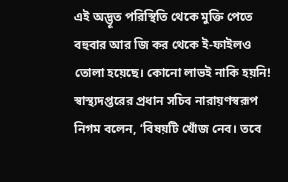এই অদ্ভূত পরিস্থিতি থেকে মুক্তি পেতে বহুবার আর জি কর থেকে ই-ফাইলও তোলা হয়েছে। কোনো লাভই নাকি হয়নি! স্বাস্থ্যদপ্তরের প্রধান সচিব নারায়ণস্বরূপ নিগম বলেন, ‘বিষয়টি খোঁজ নেব। তবে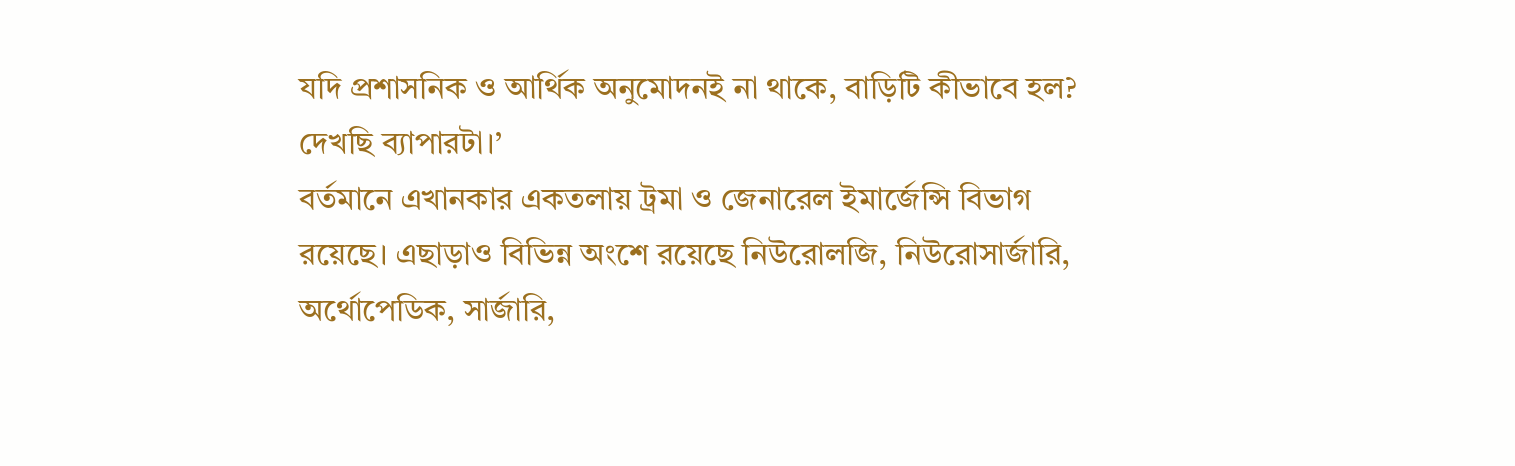যদি প্রশাসনিক ও আর্থিক অনুমোদনই না থাকে, বাড়িটি কীভাবে হল? দেখছি ব্যাপারটা।’
বর্তমানে এখানকার একতলায় ট্রমা ও জেনারেল ইমার্জেন্সি বিভাগ রয়েছে। এছাড়াও বিভিন্ন অংশে রয়েছে নিউরোলজি, নিউরোসার্জারি, অর্থোপেডিক, সার্জারি,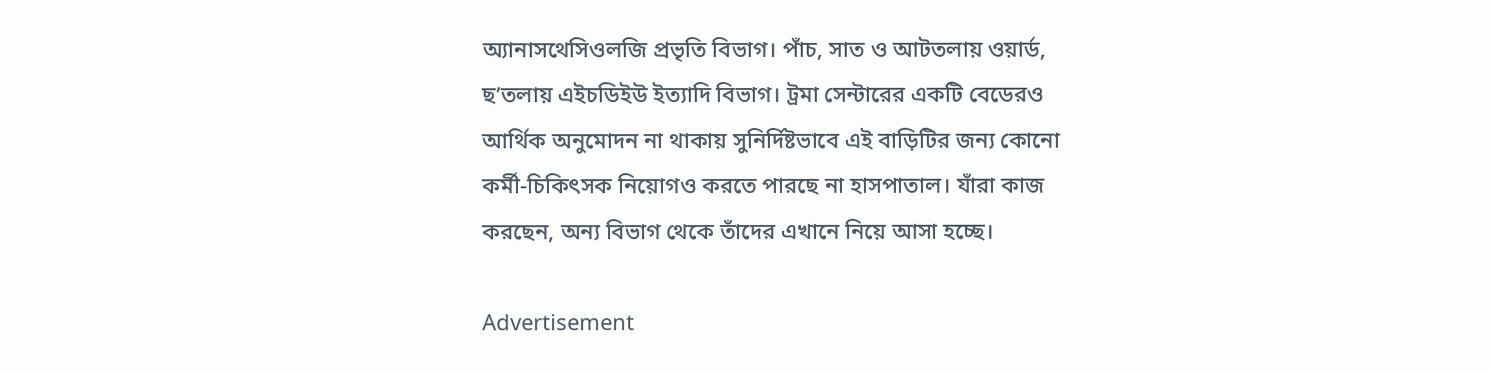অ্যানাসথেসিওলজি প্রভৃতি বিভাগ। পাঁচ, সাত ও আটতলায় ওয়ার্ড, ছ’তলায় এইচডিইউ ইত্যাদি বিভাগ। ট্রমা সেন্টারের একটি বেডেরও আর্থিক অনুমোদন না থাকায় সুনির্দিষ্টভাবে এই বাড়িটির জন্য কোনো কর্মী-চিকিৎসক নিয়োগও করতে পারছে না হাসপাতাল। যাঁরা কাজ করছেন, অন্য বিভাগ থেকে তাঁদের এখানে নিয়ে আসা হচ্ছে।

Advertisement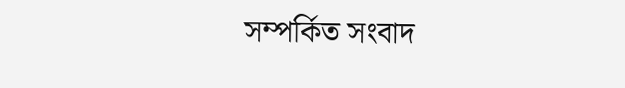সম্পর্কিত সংবাদ